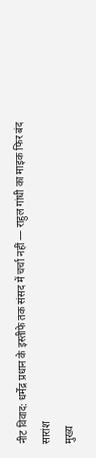नीट विवाद: धर्मेंद्र प्रधान के इस्तीफे तक संसद में चर्चा नहीं — राहुल गांधी का माइक फिर बंद
सारांश
मुख्य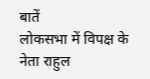बातें
लोकसभा में विपक्ष के नेता राहुल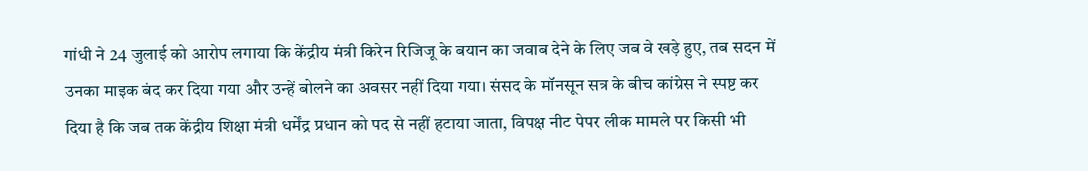गांधी ने 24 जुलाई को आरोप लगाया कि केंद्रीय मंत्री किरेन रिजिजू के बयान का जवाब देने के लिए जब वे खड़े हुए, तब सदन में उनका माइक बंद कर दिया गया और उन्हें बोलने का अवसर नहीं दिया गया। संसद के मॉनसून सत्र के बीच कांग्रेस ने स्पष्ट कर दिया है कि जब तक केंद्रीय शिक्षा मंत्री धर्मेंद्र प्रधान को पद से नहीं हटाया जाता, विपक्ष नीट पेपर लीक मामले पर किसी भी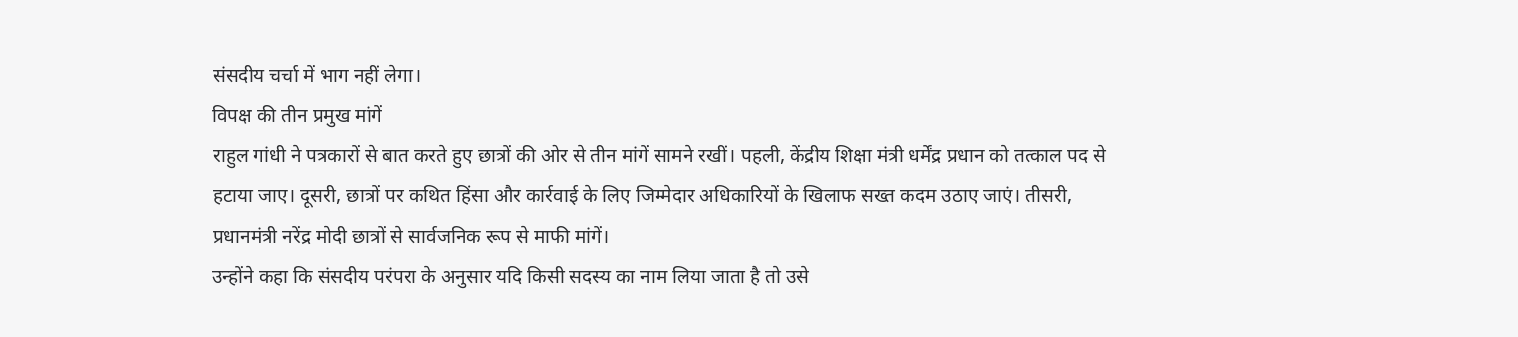संसदीय चर्चा में भाग नहीं लेगा।
विपक्ष की तीन प्रमुख मांगें
राहुल गांधी ने पत्रकारों से बात करते हुए छात्रों की ओर से तीन मांगें सामने रखीं। पहली, केंद्रीय शिक्षा मंत्री धर्मेंद्र प्रधान को तत्काल पद से हटाया जाए। दूसरी, छात्रों पर कथित हिंसा और कार्रवाई के लिए जिम्मेदार अधिकारियों के खिलाफ सख्त कदम उठाए जाएं। तीसरी, प्रधानमंत्री नरेंद्र मोदी छात्रों से सार्वजनिक रूप से माफी मांगें।
उन्होंने कहा कि संसदीय परंपरा के अनुसार यदि किसी सदस्य का नाम लिया जाता है तो उसे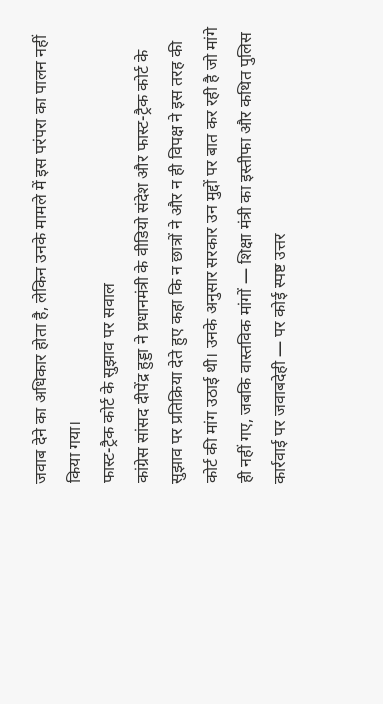जवाब देने का अधिकार होता है, लेकिन उनके मामले में इस परंपरा का पालन नहीं किया गया।
फास्ट-ट्रैक कोर्ट के सुझाव पर सवाल
कांग्रेस सांसद दीपेंद्र हुड्डा ने प्रधानमंत्री के वीडियो संदेश और फास्ट-ट्रैक कोर्ट के सुझाव पर प्रतिक्रिया देते हुए कहा कि न छात्रों ने और न ही विपक्ष ने इस तरह की कोर्ट की मांग उठाई थी। उनके अनुसार सरकार उन मुद्दों पर बात कर रही है जो मांगे ही नहीं गए, जबकि वास्तविक मांगों — शिक्षा मंत्री का इस्तीफा और कथित पुलिस कार्रवाई पर जवाबदेही — पर कोई स्पष्ट उत्तर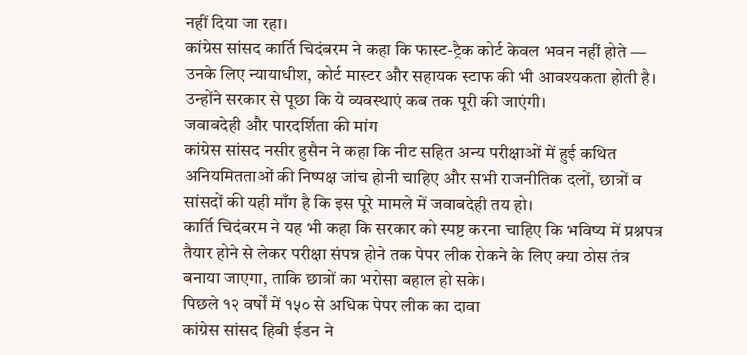नहीं दिया जा रहा।
कांग्रेस सांसद कार्ति चिदंबरम ने कहा कि फास्ट-ट्रैक कोर्ट केवल भवन नहीं होते — उनके लिए न्यायाधीश, कोर्ट मास्टर और सहायक स्टाफ की भी आवश्यकता होती है। उन्होंने सरकार से पूछा कि ये व्यवस्थाएं कब तक पूरी की जाएंगी।
जवाबदेही और पारदर्शिता की मांग
कांग्रेस सांसद नसीर हुसैन ने कहा कि नीट सहित अन्य परीक्षाओं में हुई कथित अनियमितताओं की निष्पक्ष जांच होनी चाहिए और सभी राजनीतिक दलों, छात्रों व सांसदों की यही माँग है कि इस पूरे मामले में जवाबदेही तय हो।
कार्ति चिदंबरम ने यह भी कहा कि सरकार को स्पष्ट करना चाहिए कि भविष्य में प्रश्नपत्र तैयार होने से लेकर परीक्षा संपन्न होने तक पेपर लीक रोकने के लिए क्या ठोस तंत्र बनाया जाएगा, ताकि छात्रों का भरोसा बहाल हो सके।
पिछले १२ वर्षों में १५० से अधिक पेपर लीक का दावा
कांग्रेस सांसद हिबी ईडन ने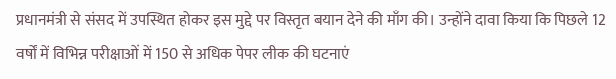प्रधानमंत्री से संसद में उपस्थित होकर इस मुद्दे पर विस्तृत बयान देने की माँग की। उन्होंने दावा किया कि पिछले 12 वर्षों में विभिन्न परीक्षाओं में 150 से अधिक पेपर लीक की घटनाएं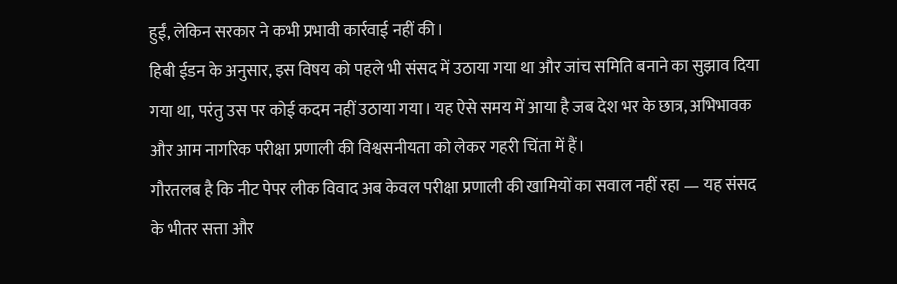हुईं, लेकिन सरकार ने कभी प्रभावी कार्रवाई नहीं की।
हिबी ईडन के अनुसार, इस विषय को पहले भी संसद में उठाया गया था और जांच समिति बनाने का सुझाव दिया गया था, परंतु उस पर कोई कदम नहीं उठाया गया। यह ऐसे समय में आया है जब देश भर के छात्र, अभिभावक और आम नागरिक परीक्षा प्रणाली की विश्वसनीयता को लेकर गहरी चिंता में हैं।
गौरतलब है कि नीट पेपर लीक विवाद अब केवल परीक्षा प्रणाली की खामियों का सवाल नहीं रहा — यह संसद के भीतर सत्ता और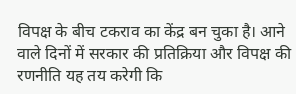विपक्ष के बीच टकराव का केंद्र बन चुका है। आने वाले दिनों में सरकार की प्रतिक्रिया और विपक्ष की रणनीति यह तय करेगी कि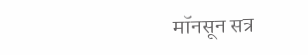मॉनसून सत्र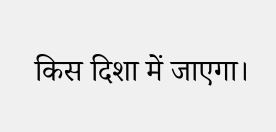किस दिशा में जाएगा।